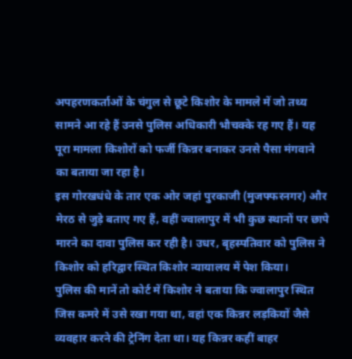अपहरणकर्ताओं के चंगुल से छूटे किशोर के मामले में जो तथ्य सामने आ रहे हैं उनसे पुलिस अधिकारी भौचक्के रह गए हैं। यह पूरा मामला किशोरों को फर्जी किन्नर बनाकर उनसे पैसा मंगवाने का बताया जा रहा है।
इस गोरखधंधे के तार एक ओर जहां पुरकाजी (मुजफ्फरनगर) और मेरठ से जुड़े बताए गए हैं, वहीं ज्वालापुर में भी कुछ स्थानों पर छापे मारने का दावा पुलिस कर रही है। उधर, बृहस्पतिवार को पुलिस ने किशोर को हरिद्वार स्थित किशोर न्यायालय में पेश किया।
पुलिस की मानें तो कोर्ट में किशोर ने बताया कि ज्वालापुर स्थित जिस कमरे में उसे रखा गया था, वहां एक किन्नर लड़कियों जैसे व्यवहार करने की ट्रेनिंग देता था। यह किन्नर कहीं बाहर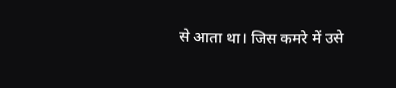से आता था। जिस कमरे में उसे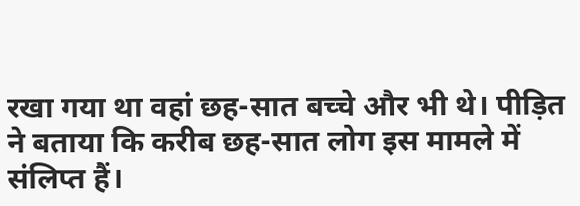रखा गया था वहां छह-सात बच्चे और भी थे। पीड़ित ने बताया कि करीब छह-सात लोग इस मामले में संलिप्त हैं।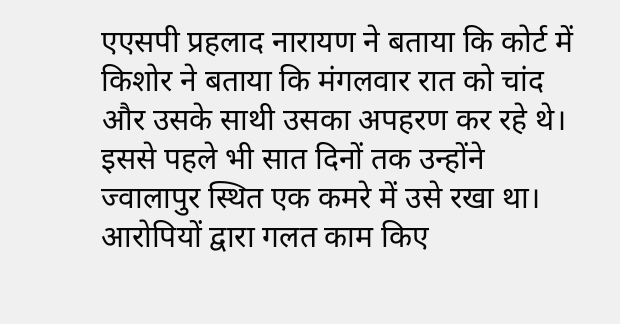एएसपी प्रहलाद नारायण ने बताया कि कोर्ट में किशोर ने बताया कि मंगलवार रात को चांद और उसके साथी उसका अपहरण कर रहे थे। इससे पहले भी सात दिनों तक उन्होंने ज्वालापुर स्थित एक कमरे में उसे रखा था। आरोपियों द्वारा गलत काम किए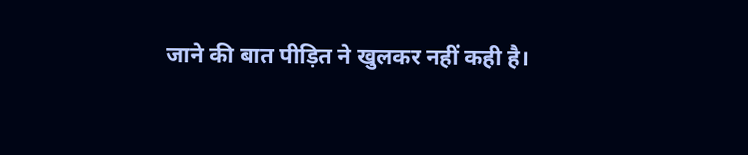जाने की बात पीड़ित ने खुलकर नहीं कही है।